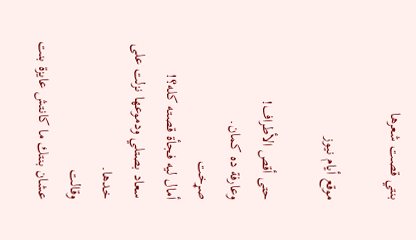بنتي قصت شعرها

موقع أيام نيوز

حتى أقص الأطراف!
وعارفة ده كمان.
صړخت
أمال ليه فجأة قصته كله؟!
سعاد بصتلي ودموعها نزلت على خدها.
وقالت
عشان بنتك ما كانتش عايزة بنت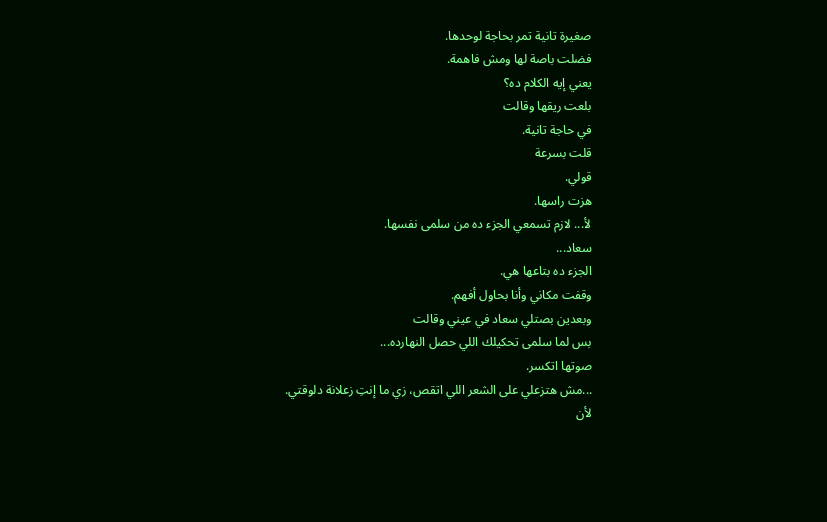صغيرة تانية تمر بحاجة لوحدها.
فضلت باصة لها ومش فاهمة.
يعني إيه الكلام ده؟
بلعت ريقها وقالت
في حاجة تانية.
قلت بسرعة
قولي.
هزت راسها.
لأ... لازم تسمعي الجزء ده من سلمى نفسها.
سعاد...
الجزء ده بتاعها هي.
وقفت مكاني وأنا بحاول أفهم.
وبعدين بصتلي سعاد في عيني وقالت
بس لما سلمى تحكيلك اللي حصل النهارده...
صوتها اتكسر.
...مش هتزعلي على الشعر اللي اتقص، زي ما إنتِ زعلانة دلوقتي.
لأن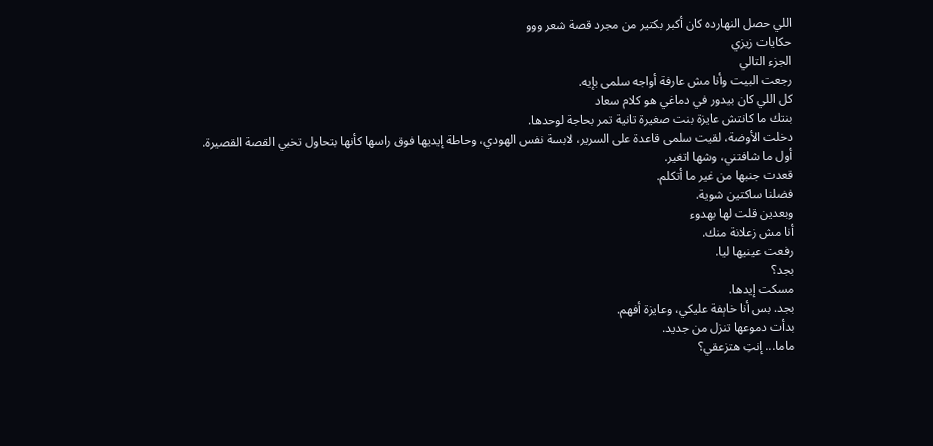اللي حصل النهارده كان أكبر بكتير من مجرد قصة شعر ووو
حكايات زيزي
الجزء التالي
رجعت البيت وأنا مش عارفة أواجه سلمى بإيه.
كل اللي كان بيدور في دماغي هو كلام سعاد
بنتك ما كانتش عايزة بنت صغيرة تانية تمر بحاجة لوحدها.
دخلت الأوضة، لقيت سلمى قاعدة على السرير، لابسة نفس الهودي، وحاطة إيديها فوق راسها كأنها بتحاول تخبي القصة القصيرة.
أول ما شافتني، وشها اتغير.
قعدت جنبها من غير ما أتكلم.
فضلنا ساكتين شوية.
وبعدين قلت لها بهدوء
أنا مش زعلانة منك.
رفعت عينيها ليا.
بجد؟
مسكت إيدها.
بجد. بس أنا خاېفة عليكي، وعايزة أفهم.
بدأت دموعها تنزل من جديد.
ماما... إنتِ هتزعقي؟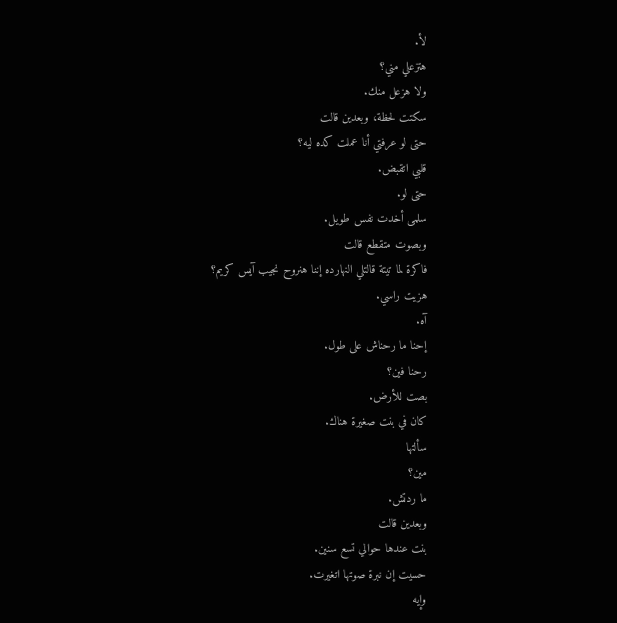لأ.
هتزعلي مني؟
ولا هزعل منك.
سكتت لحظة، وبعدين قالت
حتى لو عرفتي أنا عملت كده ليه؟
قلبي اتقبض.
حتى لو.
سلمى أخدت نفس طويل.
وبصوت متقطع قالت
فاكرة لما تيتة قالتلي النهارده إننا هنروح نجيب آيس كريم؟
هزيت راسي.
آه.
إحنا ما رحناش على طول.
رحنا فين؟
بصت للأرض.
كان في بنت صغيرة هناك.
سألتها
مين؟
ما ردتش.
وبعدين قالت
بنت عندها حوالي تسع سنين.
حسيت إن نبرة صوتها اتغيرت.
وإيه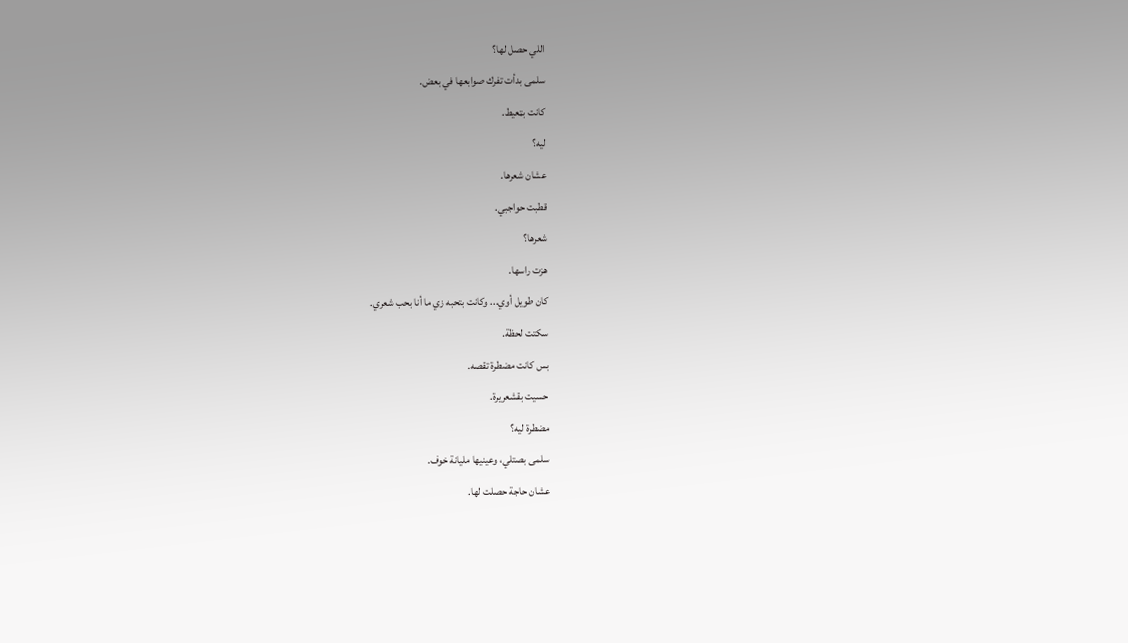اللي حصل لها؟
سلمى بدأت تفرك صوابعها في بعض.
كانت بټعيط.
ليه؟
عشان شعرها.
قطبت حواجبي.
شعرها؟
هزت راسها.
كان طويل أوي... وكانت بتحبه زي ما أنا بحب شعري.
سكتت لحظة.
بس كانت مضطرة تقصه.
حسيت بقشعريرة.
مضطرة ليه؟
سلمى بصتلي، وعينيها مليانة خوف.
عشان حاجة حصلت لها.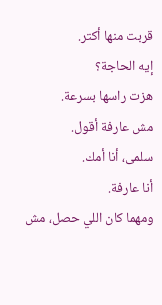قربت منها أكتر.
إيه الحاجة؟
هزت راسها بسرعة.
مش عارفة أقول.
سلمى، أنا أمك.
أنا عارفة.
ومهما كان اللي حصل، مش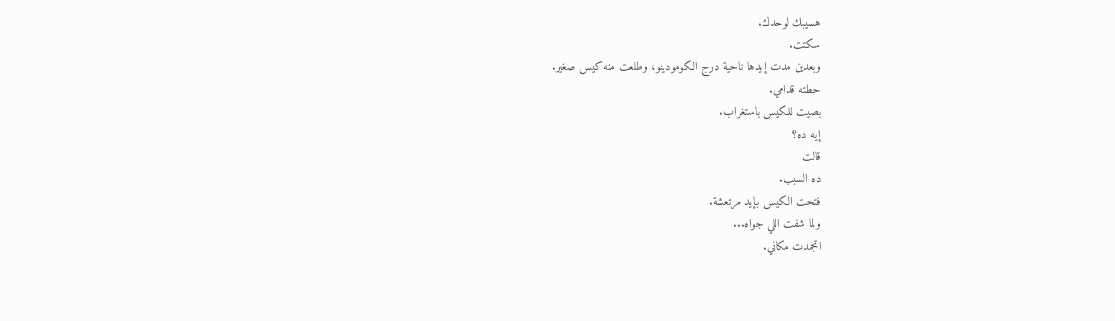هسيبك لوحدك.
سكتت.
وبعدين مدت إيدها ناحية درج الكومودينو، وطلعت منه كيس صغير.
حطته قدامي.
بصيت للكيس باستغراب.
إيه ده؟
قالت
ده السبب.
فتحت الكيس بإيد مرتعشة.
ولما شفت اللي جواه...
اتجمدت مكاني.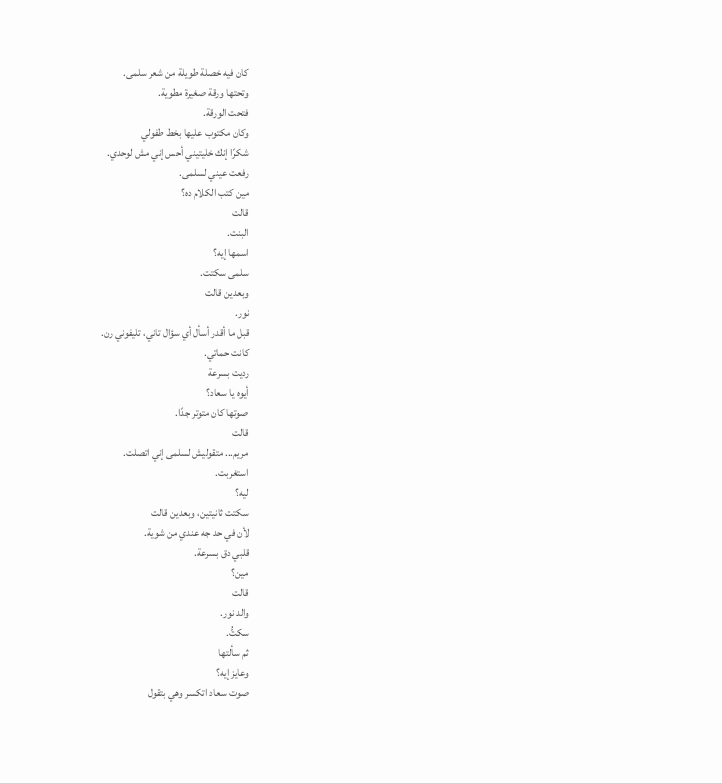كان فيه خصلة طويلة من شعر سلمى.
وتحتها ورقة صغيرة مطوية.
فتحت الورقة.
وكان مكتوب عليها بخط طفولي
شكرًا إنك خليتيني أحس إني مش لوحدي.
رفعت عيني لسلمى.
مين كتب الكلام ده؟
قالت
البنت.
اسمها إيه؟
سلمى سكتت.
وبعدين قالت
نور.
قبل ما أقدر أسأل أي سؤال تاني، تليفوني رن.
كانت حماتي.
رديت بسرعة
أيوه يا سعاد؟
صوتها كان متوتر جدًا.
قالت
مريم... متقوليش لسلمى إني اتصلت.
استغربت.
ليه؟
سكتت ثانيتين، وبعدين قالت
لأن في حد جه عندي من شوية.
قلبي دق بسرعة.
مين؟
قالت
والد نور.
سكتُّ.
ثم سألتها
وعايز إيه؟
صوت سعاد اتكسر وهي بتقول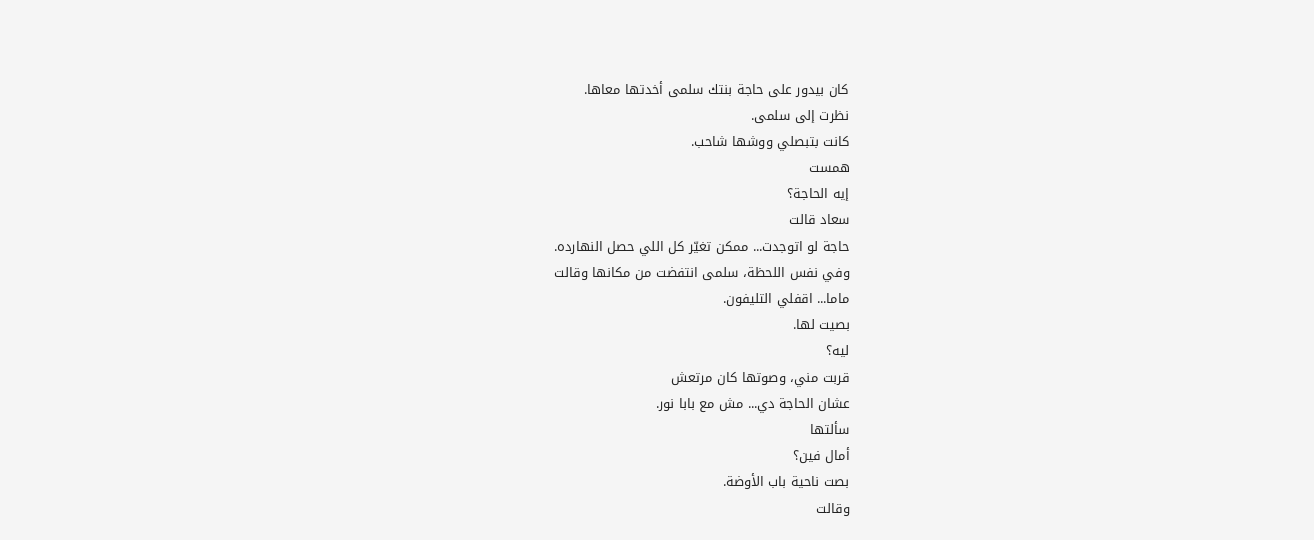كان بيدور على حاجة بنتك سلمى أخدتها معاها.
نظرت إلى سلمى.
كانت بتبصلي ووشها شاحب.
همست
إيه الحاجة؟
سعاد قالت
حاجة لو اتوجدت... ممكن تغيّر كل اللي حصل النهارده.
وفي نفس اللحظة، سلمى انتفضت من مكانها وقالت
ماما... اقفلي التليفون.
بصيت لها.
ليه؟
قربت مني، وصوتها كان مرتعش
عشان الحاجة دي... مش مع بابا نور.
سألتها
أمال فين؟
بصت ناحية باب الأوضة.
وقالت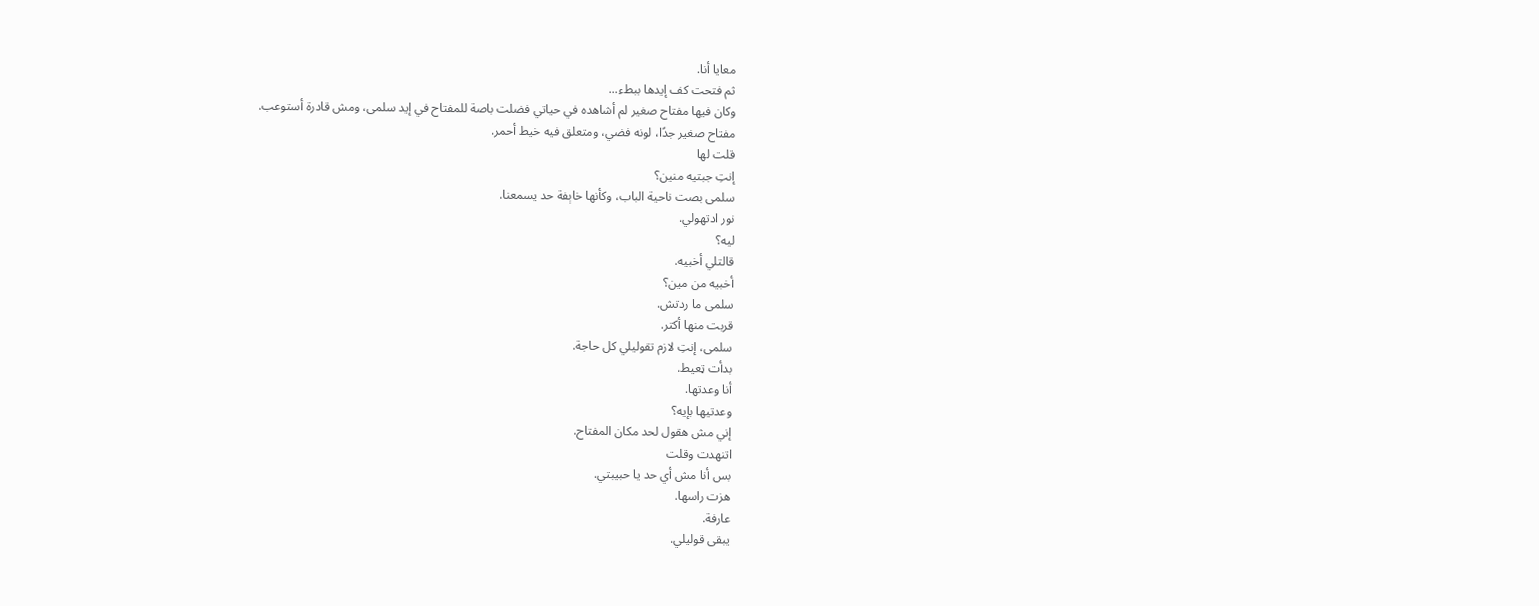معايا أنا.
ثم فتحت كف إيدها ببطء...
وكان فيها مفتاح صغير لم أشاهده في حياتي فضلت باصة للمفتاح في إيد سلمى، ومش قادرة أستوعب.
مفتاح صغير جدًا، لونه فضي، ومتعلق فيه خيط أحمر.
قلت لها
إنتِ جبتيه منين؟
سلمى بصت ناحية الباب، وكأنها خاېفة حد يسمعنا.
نور ادتهولي.
ليه؟
قالتلي أخبيه.
أخبيه من مين؟
سلمى ما ردتش.
قربت منها أكتر.
سلمى، إنتِ لازم تقوليلي كل حاجة.
بدأت ټعيط.
أنا وعدتها.
وعدتيها بإيه؟
إني مش هقول لحد مكان المفتاح.
اتنهدت وقلت
بس أنا مش أي حد يا حبيبتي.
هزت راسها.
عارفة.
يبقى قوليلي.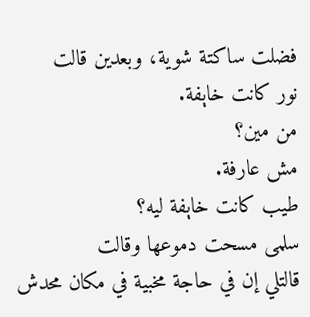فضلت ساكتة شوية، وبعدين قالت
نور كانت خاېفة.
من مين؟
مش عارفة.
طيب كانت خاېفة ليه؟
سلمى مسحت دموعها وقالت
قالتلي إن في حاجة مخبية في مكان محدش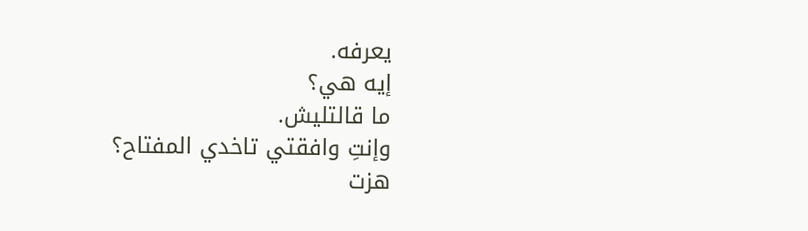يعرفه.
إيه هي؟
ما قالتليش.
وإنتِ وافقتي تاخدي المفتاح؟
هزت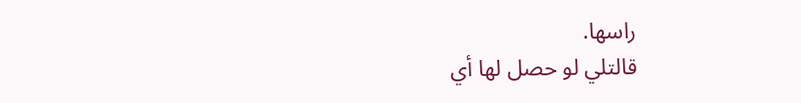راسها.
قالتلي لو حصل لها أي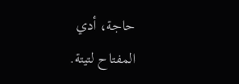حاجة، أدي المفتاح لتيتة.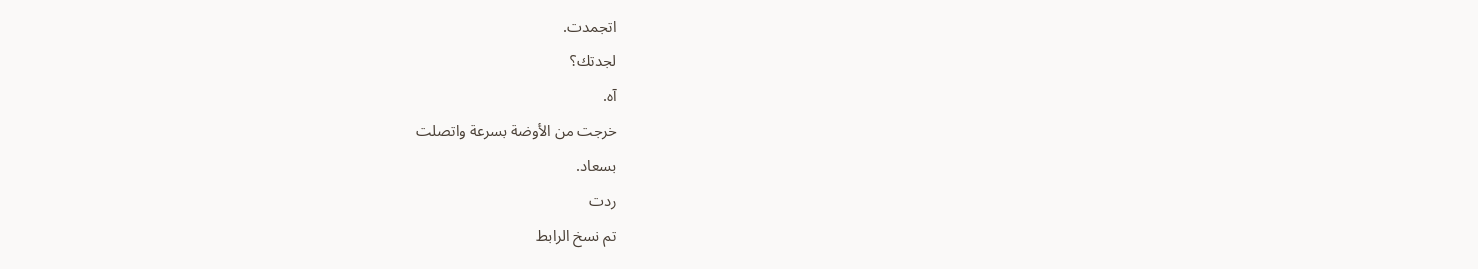اتجمدت.
لجدتك؟
آه.
خرجت من الأوضة بسرعة واتصلت
بسعاد.
ردت
تم نسخ الرابط